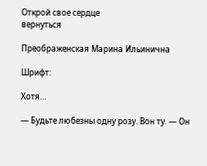Открой свое сердце
вернуться

Преображенская Марина Ильинична

Шрифт:

Хотя…

— Будьте любезны одну розу. Вон ту. — Он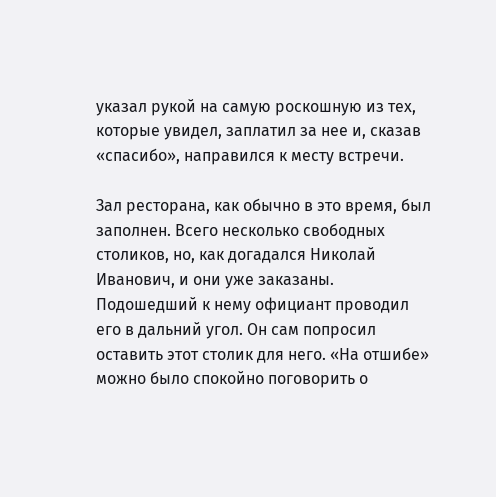указал рукой на самую роскошную из тех, которые увидел, заплатил за нее и, сказав «спасибо», направился к месту встречи.

Зал ресторана, как обычно в это время, был заполнен. Всего несколько свободных столиков, но, как догадался Николай Иванович, и они уже заказаны. Подошедший к нему официант проводил его в дальний угол. Он сам попросил оставить этот столик для него. «На отшибе» можно было спокойно поговорить о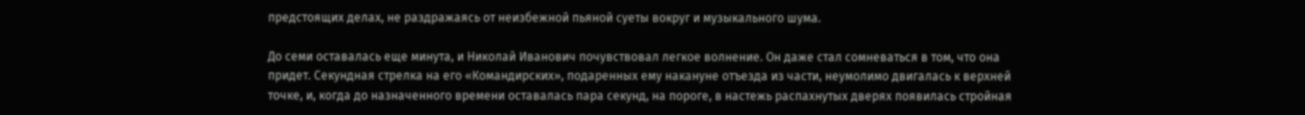предстоящих делах, не раздражаясь от неизбежной пьяной суеты вокруг и музыкального шума.

До семи оставалась еще минута, и Николай Иванович почувствовал легкое волнение. Он даже стал сомневаться в том, что она придет. Секундная стрелка на его «Командирских», подаренных ему накануне отъезда из части, неумолимо двигалась к верхней точке, и, когда до назначенного времени оставалась пара секунд, на пороге, в настежь распахнутых дверях появилась стройная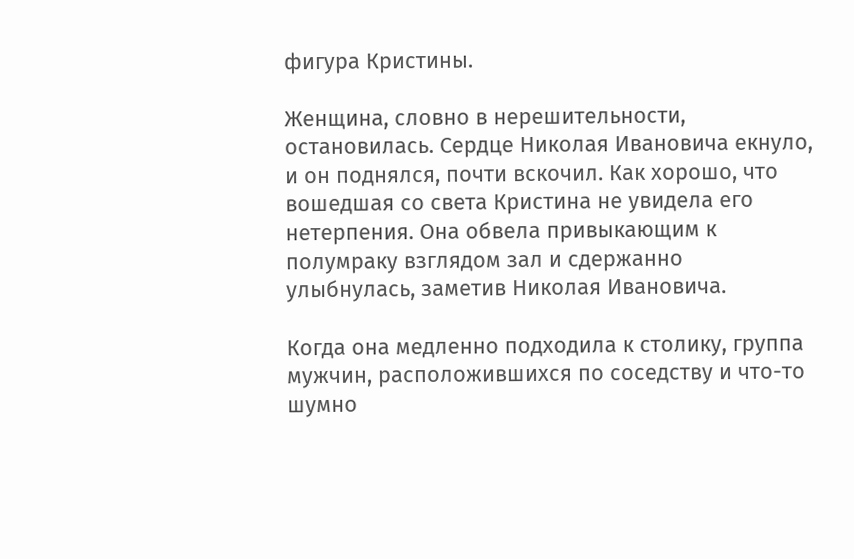фигура Кристины.

Женщина, словно в нерешительности, остановилась. Сердце Николая Ивановича екнуло, и он поднялся, почти вскочил. Как хорошо, что вошедшая со света Кристина не увидела его нетерпения. Она обвела привыкающим к полумраку взглядом зал и сдержанно улыбнулась, заметив Николая Ивановича.

Когда она медленно подходила к столику, группа мужчин, расположившихся по соседству и что-то шумно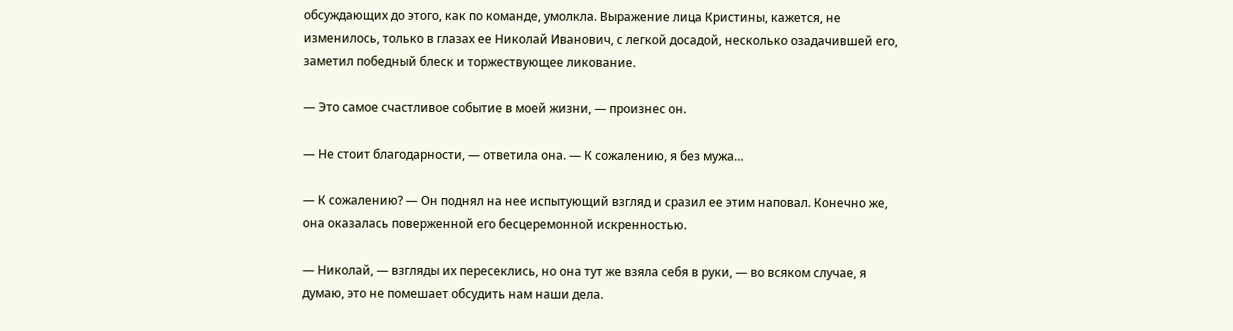обсуждающих до этого, как по команде, умолкла. Выражение лица Кристины, кажется, не изменилось, только в глазах ее Николай Иванович, с легкой досадой, несколько озадачившей его, заметил победный блеск и торжествующее ликование.

— Это самое счастливое событие в моей жизни, — произнес он.

— Не стоит благодарности, — ответила она. — К сожалению, я без мужа…

— К сожалению? — Он поднял на нее испытующий взгляд и сразил ее этим наповал. Конечно же, она оказалась поверженной его бесцеремонной искренностью.

— Николай, — взгляды их пересеклись, но она тут же взяла себя в руки, — во всяком случае, я думаю, это не помешает обсудить нам наши дела.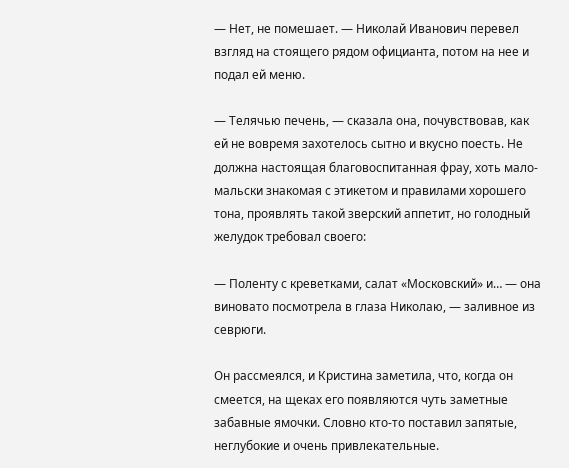— Нет, не помешает. — Николай Иванович перевел взгляд на стоящего рядом официанта, потом на нее и подал ей меню.

— Телячью печень, — сказала она, почувствовав, как ей не вовремя захотелось сытно и вкусно поесть. Не должна настоящая благовоспитанная фрау, хоть мало-мальски знакомая с этикетом и правилами хорошего тона, проявлять такой зверский аппетит, но голодный желудок требовал своего:

— Поленту с креветками, салат «Московский» и… — она виновато посмотрела в глаза Николаю, — заливное из севрюги.

Он рассмеялся, и Кристина заметила, что, когда он смеется, на щеках его появляются чуть заметные забавные ямочки. Словно кто-то поставил запятые, неглубокие и очень привлекательные.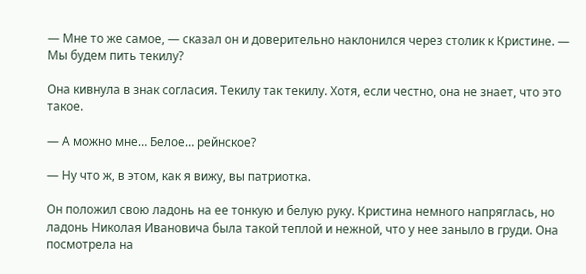— Мне то же самое, — сказал он и доверительно наклонился через столик к Кристине. — Мы будем пить текилу?

Она кивнула в знак согласия. Текилу так текилу. Хотя, если честно, она не знает, что это такое.

— А можно мне… Белое… рейнское?

— Ну что ж, в этом, как я вижу, вы патриотка.

Он положил свою ладонь на ее тонкую и белую руку. Кристина немного напряглась, но ладонь Николая Ивановича была такой теплой и нежной, что у нее заныло в груди. Она посмотрела на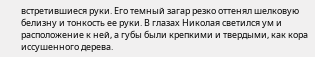встретившиеся руки. Его темный загар резко оттенял шелковую белизну и тонкость ее руки. В глазах Николая светился ум и расположение к ней, а губы были крепкими и твердыми, как кора иссушенного дерева.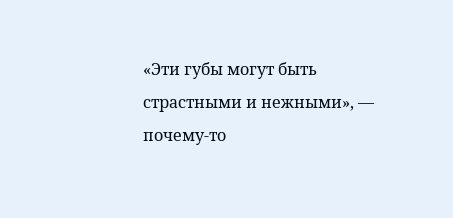«Эти губы могут быть страстными и нежными», — почему-то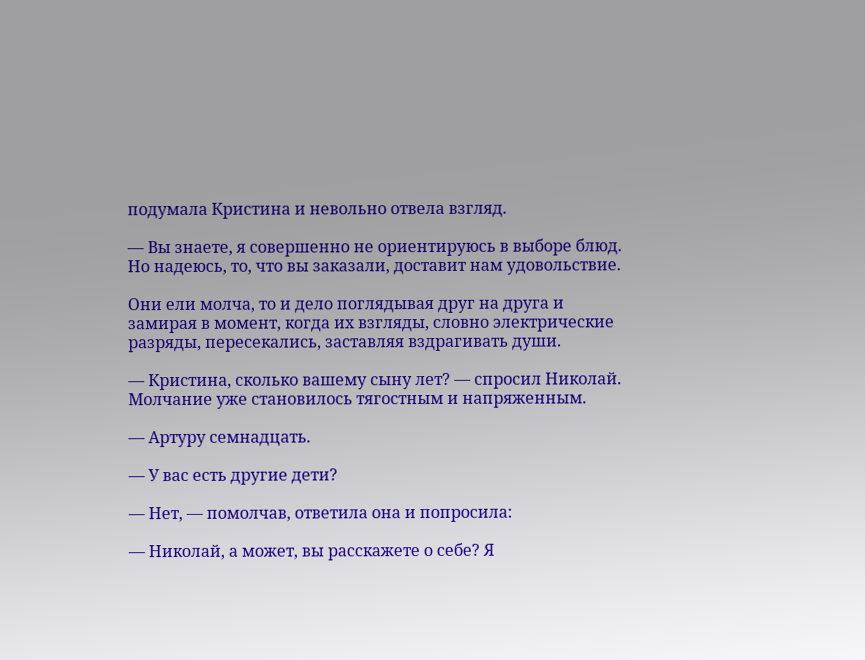подумала Кристина и невольно отвела взгляд.

— Вы знаете, я совершенно не ориентируюсь в выборе блюд. Но надеюсь, то, что вы заказали, доставит нам удовольствие.

Они ели молча, то и дело поглядывая друг на друга и замирая в момент, когда их взгляды, словно электрические разряды, пересекались, заставляя вздрагивать души.

— Кристина, сколько вашему сыну лет? — спросил Николай. Молчание уже становилось тягостным и напряженным.

— Артуру семнадцать.

— У вас есть другие дети?

— Нет, — помолчав, ответила она и попросила:

— Николай, а может, вы расскажете о себе? Я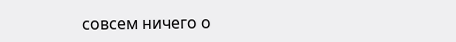совсем ничего о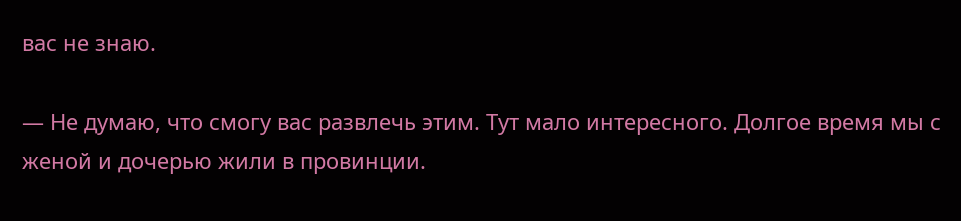вас не знаю.

— Не думаю, что смогу вас развлечь этим. Тут мало интересного. Долгое время мы с женой и дочерью жили в провинции.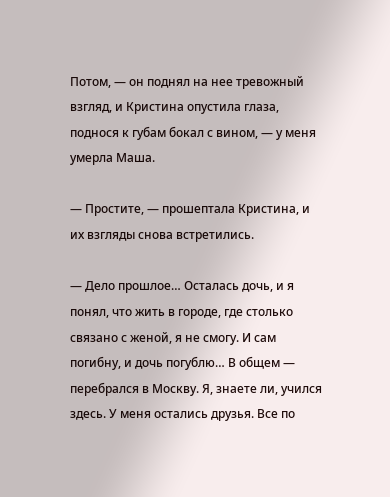Потом, — он поднял на нее тревожный взгляд, и Кристина опустила глаза, поднося к губам бокал с вином, — у меня умерла Маша.

— Простите, — прошептала Кристина, и их взгляды снова встретились.

— Дело прошлое… Осталась дочь, и я понял, что жить в городе, где столько связано с женой, я не смогу. И сам погибну, и дочь погублю… В общем — перебрался в Москву. Я, знаете ли, учился здесь. У меня остались друзья. Все по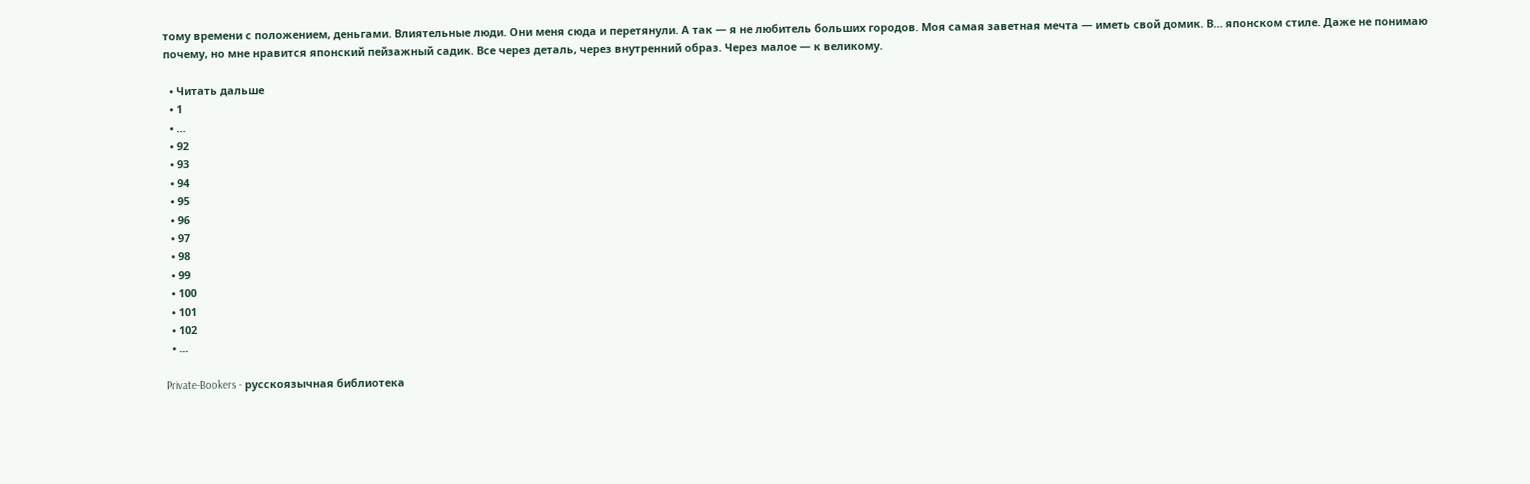тому времени с положением, деньгами. Влиятельные люди. Они меня сюда и перетянули. А так — я не любитель больших городов. Моя самая заветная мечта — иметь свой домик. В… японском стиле. Даже не понимаю почему, но мне нравится японский пейзажный садик. Все через деталь, через внутренний образ. Через малое — к великому.

  • Читать дальше
  • 1
  • ...
  • 92
  • 93
  • 94
  • 95
  • 96
  • 97
  • 98
  • 99
  • 100
  • 101
  • 102
  • ...

Private-Bookers - русскоязычная библиотека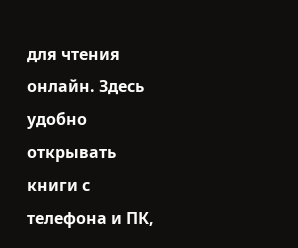для чтения онлайн. Здесь удобно открывать книги с телефона и ПК,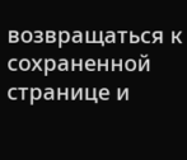возвращаться к сохраненной странице и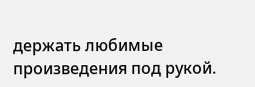держать любимые произведения под рукой.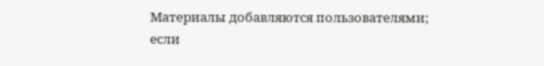Материалы добавляются пользователями; если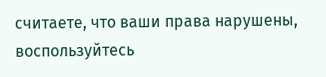считаете, что ваши права нарушены, воспользуйтесь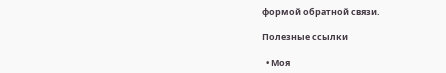формой обратной связи.

Полезные ссылки

  • Моя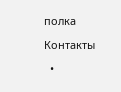полка

Контакты

  •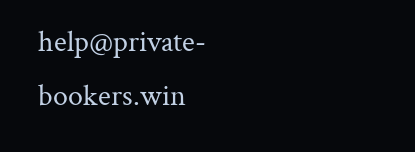help@private-bookers.win